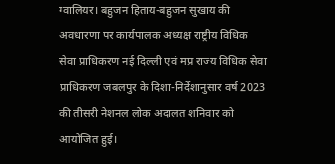ग्वालियर। बहुजन हिताय-बहुजन सुखाय की अवधारणा पर कार्यपालक अध्यक्ष राष्ट्रीय विधिक सेवा प्राधिकरण नई दिल्ली एवं मप्र राज्य विधिक सेवा प्राधिकरण जबलपुर के दिशा-निर्देशानुसार वर्ष 2023 की तीसरी नेशनल लोक अदालत शनिवार को आयोजित हुई।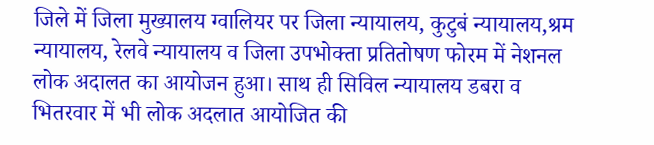जिले में जिला मुख्यालय ग्वालियर पर जिला न्यायालय, कुटुबं न्यायालय,श्रम न्यायालय, रेलवे न्यायालय व जिला उपभोक्ता प्रतितोषण फोरम में नेशनल लोक अदालत का आयोजन हुआ। साथ ही सिविल न्यायालय डबरा व भितरवार में भी लोक अदलात आयोजित की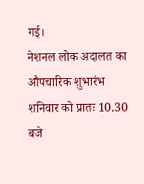गई।
नेशनल लोक अदालत का औपचारिक शुभारंभ शनिवार को प्रातः 10.30 बजे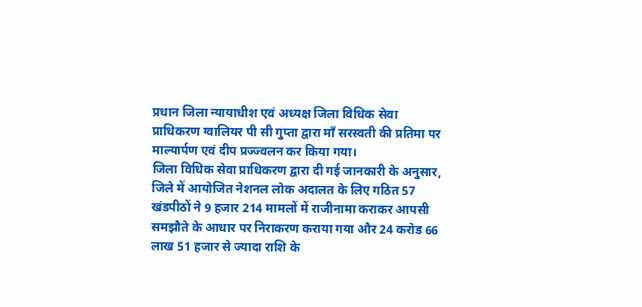प्रधान जिला न्यायाधीश एवं अध्यक्ष जिला विधिक सेवा प्राधिकरण ग्वालियर पी सी गुप्ता द्वारा माँ सरस्वती की प्रतिमा पर माल्यार्पण एवं दीप प्रज्ज्वलन कर किया गया।
जिला विधिक सेवा प्राधिकरण द्वारा दी गई जानकारी के अनुसार, जिले में आयोजित नेशनल लोक अदालत के लिए गठित 57 खंडपीठों ने 9 हजार 214 मामलों में राजीनामा कराकर आपसी समझौते के आधार पर निराकरण कराया गया और 24 करोड 66 लाख 51 हजार से ज्यादा राशि के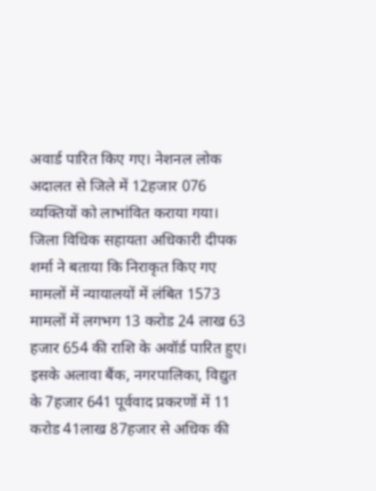अवार्ड पारित किए गए। नेशनल लोक अदालत से जिले में 12हजार 076 व्यक्तियों को लाभांवित कराया गया।
जिला विधिक सहायता अधिकारी दीपक शर्मा ने बताया कि निराकृत किए गए मामलों में न्यायालयों में लंबित 1573 मामलों में लगभग 13 करोड 24 लाख 63 हजार 654 की राशि के अवॉर्ड पारित हुए। इसके अलावा बैंक, नगरपालिका, विद्युत के 7हजार 641 पूर्ववाद प्रकरणों में 11 करोड 41लाख 87हजार से अधिक की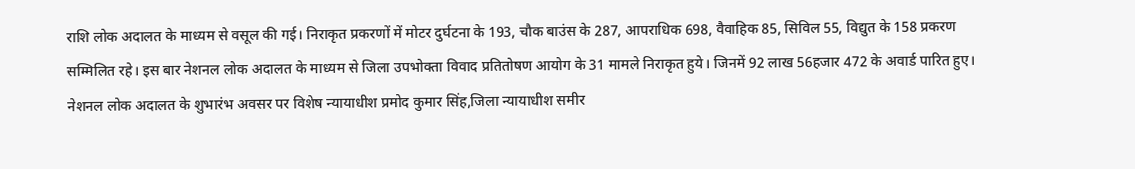राशि लोक अदालत के माध्यम से वसूल की गई। निराकृत प्रकरणों में मोटर दुर्घटना के 193, चौक बाउंस के 287, आपराधिक 698, वैवाहिक 85, सिविल 55, विद्युत के 158 प्रकरण सम्मिलित रहे। इस बार नेशनल लोक अदालत के माध्यम से जिला उपभोक्ता विवाद प्रतितोषण आयोग के 31 मामले निराकृत हुये। जिनमें 92 लाख 56हजार 472 के अवार्ड पारित हुए।
नेशनल लोक अदालत के शुभारंभ अवसर पर विशेष न्यायाधीश प्रमोद कुमार सिंह,जिला न्यायाधीश समीर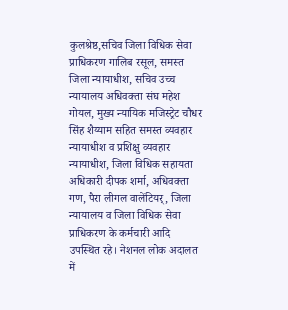कुलश्रेष्ठ,सचिव जिला विधिक सेवा प्राधिकरण गालिब रसूल, समस्त जिला न्यायाधीश, सचिव उच्च न्यायालय अधिवक्ता संघ महेश गोयल, मुख्य न्यायिक मजिस्ट्रेट चौधर सिंह शैय्याम सहित समस्त व्यवहार न्यायाधीश व प्रशिक्षु व्यवहार न्यायाधीश, जिला विधिक सहायता अधिकारी दीपक शर्मा, अधिवक्ता गण, पैरा लीगल वालेंटियर्, जिला न्यायालय व जिला विधिक सेवा प्राधिकरण के कर्मचारी आदि उपस्थित रहे। नेशनल लोक अदालत में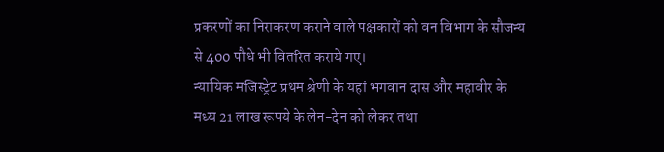प्रकरणों का निराकरण कराने वाले पक्षकारों को वन विभाग के सौजन्य से 400 पौधे भी वितरित कराये गए।
न्यायिक मजिस्ट्रेट प्रथम श्रेणी के यहां भगवान दास और महावीर के मध्य 21 लाख रूपये के लेन-देन को लेकर तथा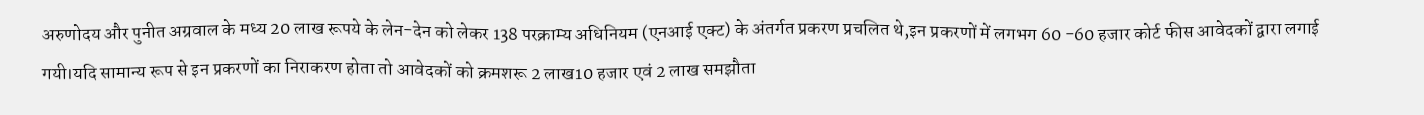अरुणोदय और पुनीत अग्रवाल के मध्य 20 लाख रूपये के लेन-देन को लेकर 138 परक्राम्य अधिनियम (एनआई एक्ट) के अंतर्गत प्रकरण प्रचलित थे,इन प्रकरणों में लगभग 60 -60 हजार कोर्ट फीस आवेदकों द्वारा लगाई गयी।यदि सामान्य रूप से इन प्रकरणों का निराकरण होता तो आवेदकों को क्रमशरू 2 लाख10 हजार एवं 2 लाख समझौता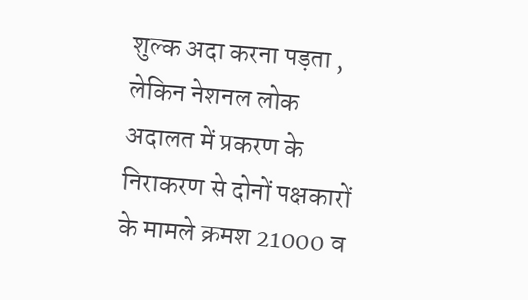शुल्क अदा करना पड़ता , लेकिन नेशनल लोक अदालत में प्रकरण के निराकरण से दोनों पक्षकारों के मामले क्रमश 21000 व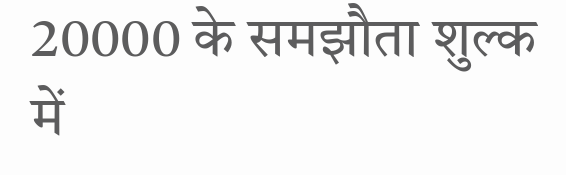20000 के समझौता शुल्क में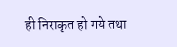ही निराकृत हो गये तथा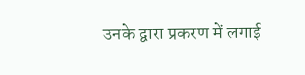उनके द्वारा प्रकरण में लगाई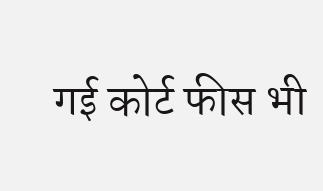गई कोर्ट फीस भी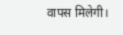वापस मिलेगी।